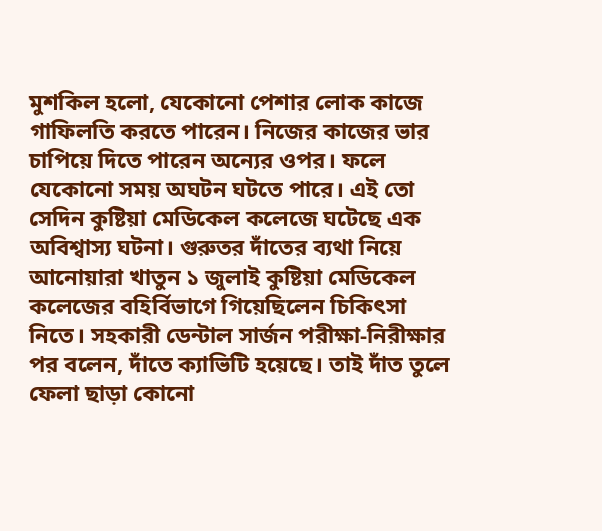মুশকিল হলো, যেকোনো পেশার লোক কাজে গাফিলতি করতে পারেন। নিজের কাজের ভার চাপিয়ে দিতে পারেন অন্যের ওপর। ফলে যেকোনো সময় অঘটন ঘটতে পারে। এই তো সেদিন কুষ্টিয়া মেডিকেল কলেজে ঘটেছে এক অবিশ্বাস্য ঘটনা। গুরুতর দাঁতের ব্যথা নিয়ে আনোয়ারা খাতুন ১ জুলাই কুষ্টিয়া মেডিকেল কলেজের বহির্বিভাগে গিয়েছিলেন চিকিৎসা নিতে। সহকারী ডেন্টাল সার্জন পরীক্ষা-নিরীক্ষার পর বলেন, দাঁতে ক্যাভিটি হয়েছে। তাই দাঁত তুলে ফেলা ছাড়া কোনো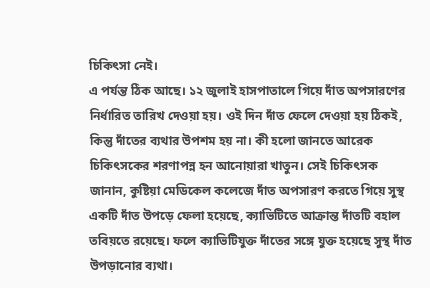চিকিৎসা নেই।
এ পর্যন্ত ঠিক আছে। ১২ জুলাই হাসপাতালে গিয়ে দাঁত অপসারণের নির্ধারিত তারিখ দেওয়া হয়। ওই দিন দাঁত ফেলে দেওয়া হয় ঠিকই, কিন্তু দাঁতের ব্যথার উপশম হয় না। কী হলো জানতে আরেক চিকিৎসকের শরণাপন্ন হন আনোয়ারা খাতুন। সেই চিকিৎসক জানান, কুষ্টিয়া মেডিকেল কলেজে দাঁত অপসারণ করতে গিয়ে সুস্থ একটি দাঁত উপড়ে ফেলা হয়েছে, ক্যাভিটিতে আক্রান্ত দাঁতটি বহাল তবিয়তে রয়েছে। ফলে ক্যাভিটিযুক্ত দাঁতের সঙ্গে যুক্ত হয়েছে সুস্থ দাঁত উপড়ানোর ব্যথা।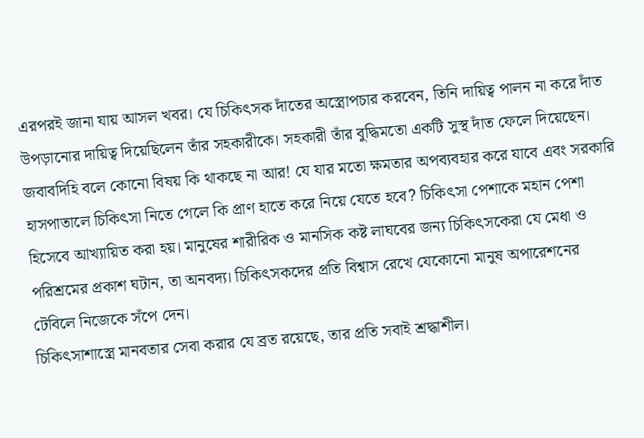এরপরই জানা যায় আসল খবর। যে চিকিৎসক দাঁতের অস্ত্রোপচার করবেন, তিনি দায়িত্ব পালন না করে দাঁত উপড়ানোর দায়িত্ব দিয়েছিলেন তাঁর সহকারীকে। সহকারী তাঁর বুদ্ধিমতো একটি সুস্থ দাঁত ফেলে দিয়েছেন।
জবাবদিহি বলে কোনো বিষয় কি থাকছে না আর! যে যার মতো ক্ষমতার অপব্যবহার করে যাবে এবং সরকারি হাসপাতালে চিকিৎসা নিতে গেলে কি প্রাণ হাতে করে নিয়ে যেতে হবে? চিকিৎসা পেশাকে মহান পেশা হিসেবে আখ্যায়িত করা হয়। মানুষের শারীরিক ও মানসিক কষ্ট লাঘবের জন্য চিকিৎসকেরা যে মেধা ও পরিশ্রমের প্রকাশ ঘটান, তা অনবদ্য। চিকিৎসকদের প্রতি বিশ্বাস রেখে যেকোনো মানুষ অপারেশনের টেবিলে নিজেকে সঁপে দেন।
চিকিৎসাশাস্ত্রে মানবতার সেবা করার যে ব্রত রয়েছে, তার প্রতি সবাই শ্রদ্ধাশীল।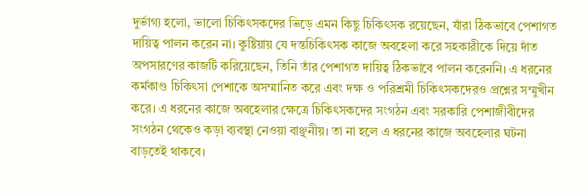দুর্ভাগ্য হলো, ভালো চিকিৎসকদের ভিড়ে এমন কিছু চিকিৎসক রয়েছেন, যাঁরা ঠিকভাবে পেশাগত দায়িত্ব পালন করেন না। কুষ্টিয়ায় যে দন্তচিকিৎসক কাজে অবহেলা করে সহকারীকে দিয়ে দাঁত অপসারণের কাজটি করিয়েছেন, তিনি তাঁর পেশাগত দায়িত্ব ঠিকভাবে পালন করেননি। এ ধরনের কর্মকাণ্ড চিকিৎসা পেশাকে অসম্মানিত করে এবং দক্ষ ও পরিশ্রমী চিকিৎসকদেরও প্রশ্নের সম্মুখীন করে। এ ধরনের কাজে অবহেলার ক্ষেত্রে চিকিৎসকদের সংগঠন এবং সরকারি পেশাজীবীদের সংগঠন থেকেও কড়া ব্যবস্থা নেওয়া বাঞ্ছনীয়। তা না হলে এ ধরনের কাজে অবহেলার ঘটনা বাড়তেই থাকবে।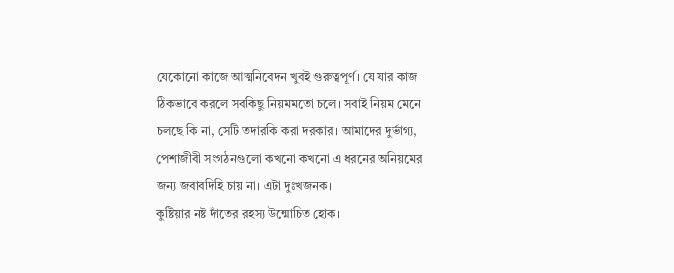যেকোনো কাজে আত্মনিবেদন খুবই গুরুত্বপূর্ণ। যে যার কাজ ঠিকভাবে করলে সবকিছু নিয়মমতো চলে। সবাই নিয়ম মেনে চলছে কি না, সেটি তদারকি করা দরকার। আমাদের দুর্ভাগ্য, পেশাজীবী সংগঠনগুলো কখনো কখনো এ ধরনের অনিয়মের জন্য জবাবদিহি চায় না। এটা দুঃখজনক।
কুষ্টিয়ার নষ্ট দাঁতের রহস্য উন্মোচিত হোক।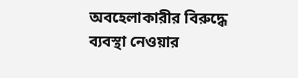অবহেলাকারীর বিরুদ্ধে ব্যবস্থা নেওয়ার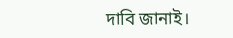দাবি জানাই।